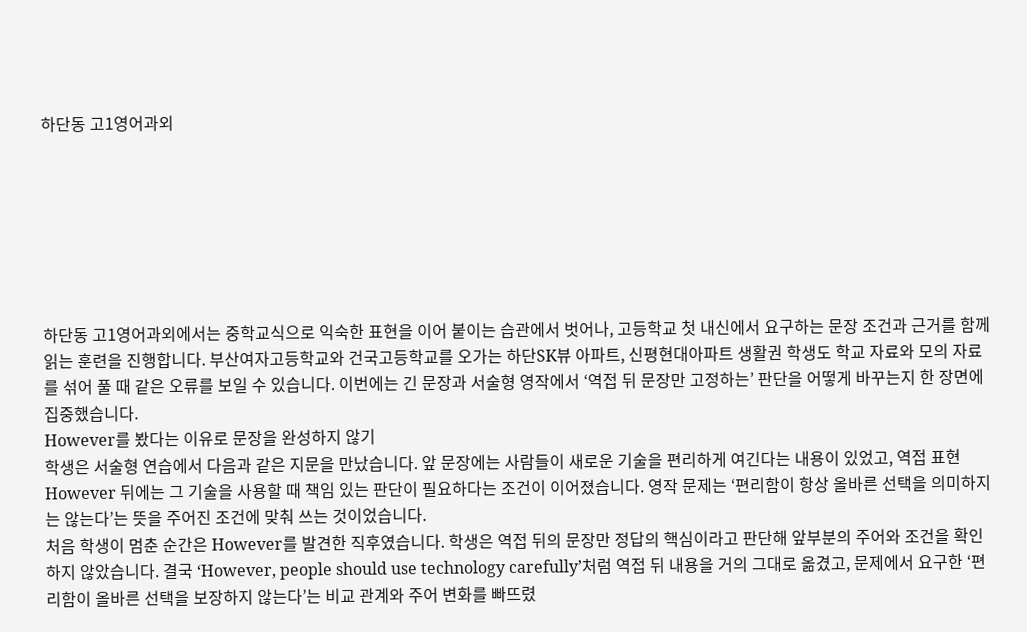하단동 고1영어과외







하단동 고1영어과외에서는 중학교식으로 익숙한 표현을 이어 붙이는 습관에서 벗어나, 고등학교 첫 내신에서 요구하는 문장 조건과 근거를 함께 읽는 훈련을 진행합니다. 부산여자고등학교와 건국고등학교를 오가는 하단SK뷰 아파트, 신평현대아파트 생활권 학생도 학교 자료와 모의 자료를 섞어 풀 때 같은 오류를 보일 수 있습니다. 이번에는 긴 문장과 서술형 영작에서 ‘역접 뒤 문장만 고정하는’ 판단을 어떻게 바꾸는지 한 장면에 집중했습니다.
However를 봤다는 이유로 문장을 완성하지 않기
학생은 서술형 연습에서 다음과 같은 지문을 만났습니다. 앞 문장에는 사람들이 새로운 기술을 편리하게 여긴다는 내용이 있었고, 역접 표현 However 뒤에는 그 기술을 사용할 때 책임 있는 판단이 필요하다는 조건이 이어졌습니다. 영작 문제는 ‘편리함이 항상 올바른 선택을 의미하지는 않는다’는 뜻을 주어진 조건에 맞춰 쓰는 것이었습니다.
처음 학생이 멈춘 순간은 However를 발견한 직후였습니다. 학생은 역접 뒤의 문장만 정답의 핵심이라고 판단해 앞부분의 주어와 조건을 확인하지 않았습니다. 결국 ‘However, people should use technology carefully’처럼 역접 뒤 내용을 거의 그대로 옮겼고, 문제에서 요구한 ‘편리함이 올바른 선택을 보장하지 않는다’는 비교 관계와 주어 변화를 빠뜨렸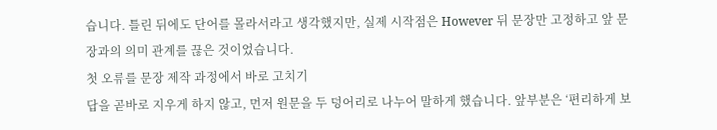습니다. 틀린 뒤에도 단어를 몰라서라고 생각했지만, 실제 시작점은 However 뒤 문장만 고정하고 앞 문장과의 의미 관계를 끊은 것이었습니다.
첫 오류를 문장 제작 과정에서 바로 고치기
답을 곧바로 지우게 하지 않고, 먼저 원문을 두 덩어리로 나누어 말하게 했습니다. 앞부분은 ‘편리하게 보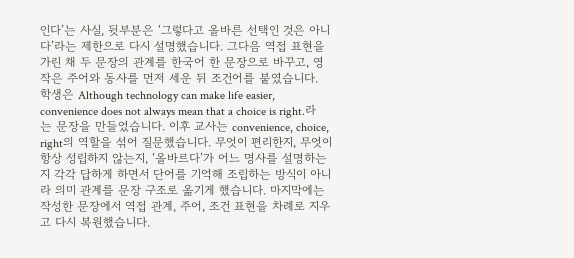인다’는 사실, 뒷부분은 ‘그렇다고 올바른 선택인 것은 아니다’라는 제한으로 다시 설명했습니다. 그다음 역접 표현을 가린 채 두 문장의 관계를 한국어 한 문장으로 바꾸고, 영작은 주어와 동사를 먼저 세운 뒤 조건어를 붙였습니다.
학생은 Although technology can make life easier, convenience does not always mean that a choice is right.라는 문장을 만들었습니다. 이후 교사는 convenience, choice, right의 역할을 섞어 질문했습니다. 무엇이 편리한지, 무엇이 항상 성립하지 않는지, ‘올바르다’가 어느 명사를 설명하는지 각각 답하게 하면서 단어를 기억해 조립하는 방식이 아니라 의미 관계를 문장 구조로 옮기게 했습니다. 마지막에는 작성한 문장에서 역접 관계, 주어, 조건 표현을 차례로 지우고 다시 복원했습니다.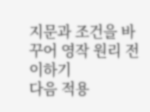지문과 조건을 바꾸어 영작 원리 전이하기
다음 적용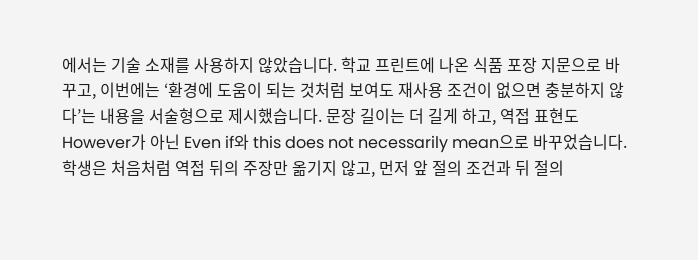에서는 기술 소재를 사용하지 않았습니다. 학교 프린트에 나온 식품 포장 지문으로 바꾸고, 이번에는 ‘환경에 도움이 되는 것처럼 보여도 재사용 조건이 없으면 충분하지 않다’는 내용을 서술형으로 제시했습니다. 문장 길이는 더 길게 하고, 역접 표현도 However가 아닌 Even if와 this does not necessarily mean으로 바꾸었습니다.
학생은 처음처럼 역접 뒤의 주장만 옮기지 않고, 먼저 앞 절의 조건과 뒤 절의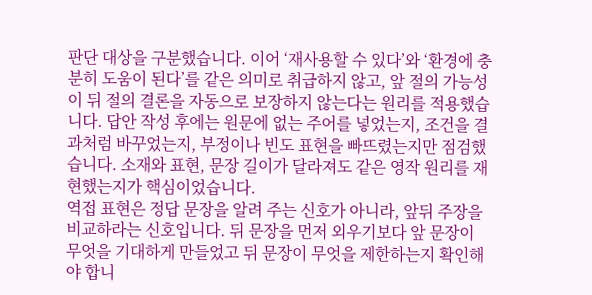판단 대상을 구분했습니다. 이어 ‘재사용할 수 있다’와 ‘환경에 충분히 도움이 된다’를 같은 의미로 취급하지 않고, 앞 절의 가능성이 뒤 절의 결론을 자동으로 보장하지 않는다는 원리를 적용했습니다. 답안 작성 후에는 원문에 없는 주어를 넣었는지, 조건을 결과처럼 바꾸었는지, 부정이나 빈도 표현을 빠뜨렸는지만 점검했습니다. 소재와 표현, 문장 길이가 달라져도 같은 영작 원리를 재현했는지가 핵심이었습니다.
역접 표현은 정답 문장을 알려 주는 신호가 아니라, 앞뒤 주장을 비교하라는 신호입니다. 뒤 문장을 먼저 외우기보다 앞 문장이 무엇을 기대하게 만들었고 뒤 문장이 무엇을 제한하는지 확인해야 합니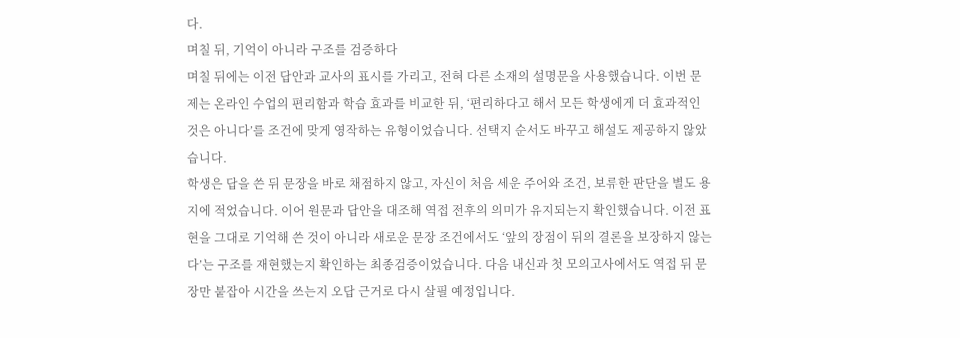다.
며칠 뒤, 기억이 아니라 구조를 검증하다
며칠 뒤에는 이전 답안과 교사의 표시를 가리고, 전혀 다른 소재의 설명문을 사용했습니다. 이번 문제는 온라인 수업의 편리함과 학습 효과를 비교한 뒤, ‘편리하다고 해서 모든 학생에게 더 효과적인 것은 아니다’를 조건에 맞게 영작하는 유형이었습니다. 선택지 순서도 바꾸고 해설도 제공하지 않았습니다.
학생은 답을 쓴 뒤 문장을 바로 채점하지 않고, 자신이 처음 세운 주어와 조건, 보류한 판단을 별도 용지에 적었습니다. 이어 원문과 답안을 대조해 역접 전후의 의미가 유지되는지 확인했습니다. 이전 표현을 그대로 기억해 쓴 것이 아니라 새로운 문장 조건에서도 ‘앞의 장점이 뒤의 결론을 보장하지 않는다’는 구조를 재현했는지 확인하는 최종검증이었습니다. 다음 내신과 첫 모의고사에서도 역접 뒤 문장만 붙잡아 시간을 쓰는지 오답 근거로 다시 살필 예정입니다.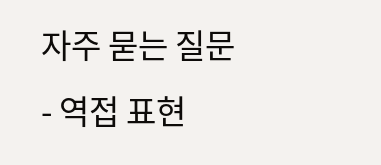자주 묻는 질문
- 역접 표현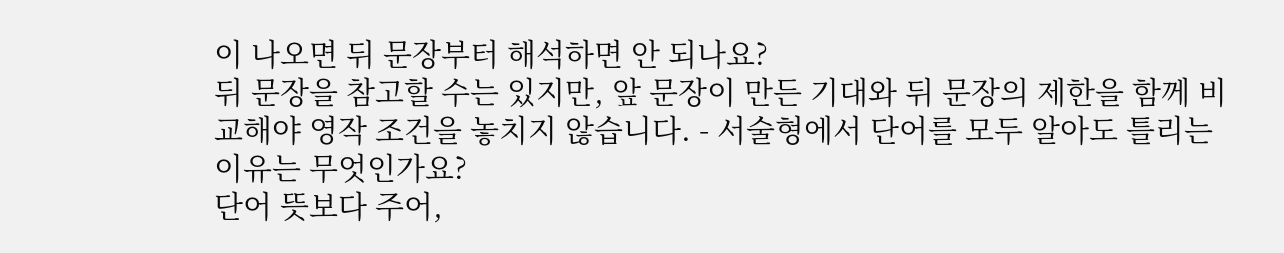이 나오면 뒤 문장부터 해석하면 안 되나요?
뒤 문장을 참고할 수는 있지만, 앞 문장이 만든 기대와 뒤 문장의 제한을 함께 비교해야 영작 조건을 놓치지 않습니다. - 서술형에서 단어를 모두 알아도 틀리는 이유는 무엇인가요?
단어 뜻보다 주어,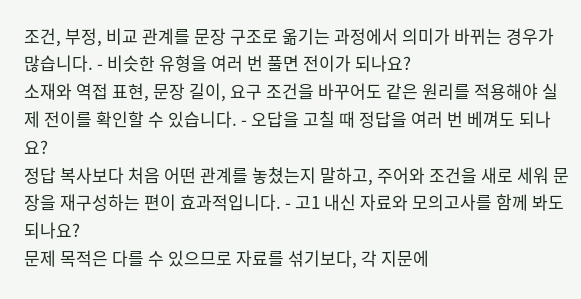조건, 부정, 비교 관계를 문장 구조로 옮기는 과정에서 의미가 바뀌는 경우가 많습니다. - 비슷한 유형을 여러 번 풀면 전이가 되나요?
소재와 역접 표현, 문장 길이, 요구 조건을 바꾸어도 같은 원리를 적용해야 실제 전이를 확인할 수 있습니다. - 오답을 고칠 때 정답을 여러 번 베껴도 되나요?
정답 복사보다 처음 어떤 관계를 놓쳤는지 말하고, 주어와 조건을 새로 세워 문장을 재구성하는 편이 효과적입니다. - 고1 내신 자료와 모의고사를 함께 봐도 되나요?
문제 목적은 다를 수 있으므로 자료를 섞기보다, 각 지문에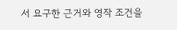서 요구한 근거와 영작 조건을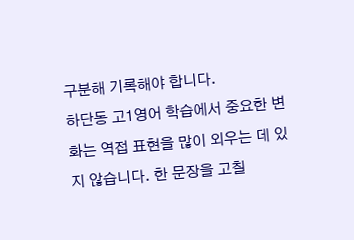구분해 기록해야 합니다.
하단동 고1영어 학습에서 중요한 변화는 역접 표현을 많이 외우는 데 있지 않습니다. 한 문장을 고칠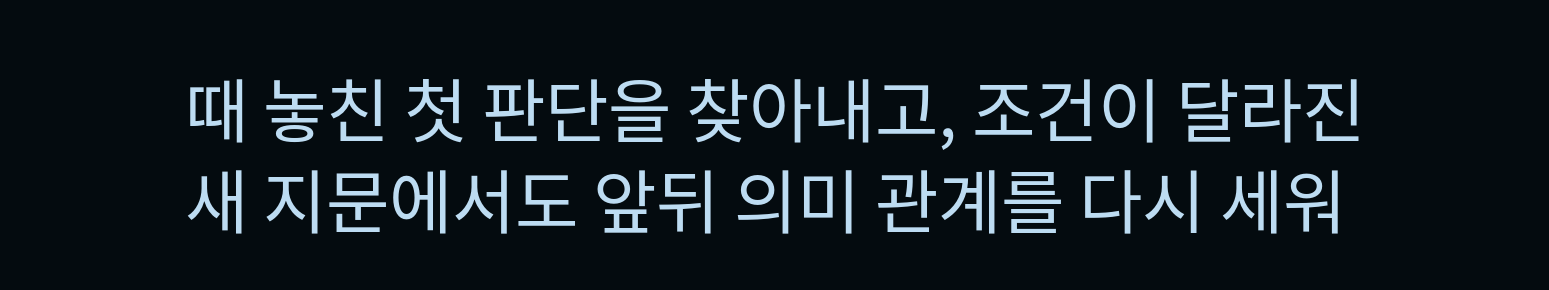때 놓친 첫 판단을 찾아내고, 조건이 달라진 새 지문에서도 앞뒤 의미 관계를 다시 세워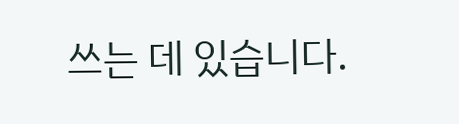쓰는 데 있습니다.